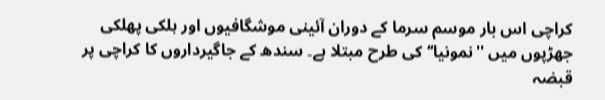کراچی اس بار موسم سرما کے دوران آئینی موشگافیوں اور ہلکی پھلکی جھڑپوں میں ''نمونیا‘‘کی طرح مبتلا ہے۔ سندھ کے جاگیرداروں کا کراچی پر قبضہ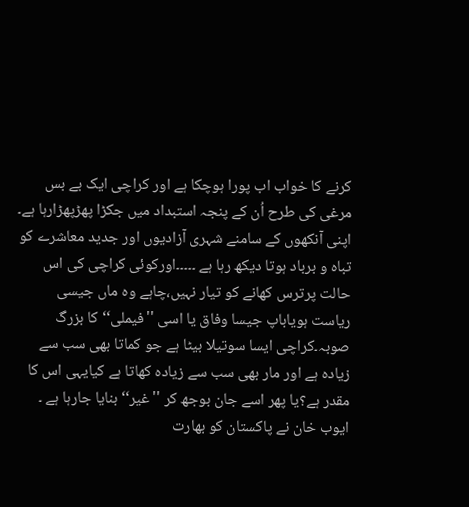کرنے کا خواب اب پورا ہوچکا ہے اور کراچی ایک بے بس مرغی کی طرح اُن کے پنجہ استبداد میں جکڑا پھڑپھڑارہا ہے۔ اپنی آنکھوں کے سامنے شہری آزادیوں اور جدید معاشرے کو تباہ و برباد ہوتا دیکھ رہا ہے ۔۔۔۔۔اورکوئی کراچی کی اس حالت پرترس کھانے کو تیار نہیں،چاہے وہ ماں جیسی ریاست ہویاباپ جیسا وفاق یا اسی ''فیملی‘‘کا بزرگ صوبہ۔کراچی ایسا سوتیلا بیٹا ہے جو کماتا بھی سب سے زیادہ ہے اور مار بھی سب سے زیادہ کھاتا ہے کیایہی اس کا مقدر ہے؟یا پھر اسے جان بوجھ کر ''غیر‘‘ بنایا جارہا ہے ۔
ایوب خان نے پاکستان کو بھارت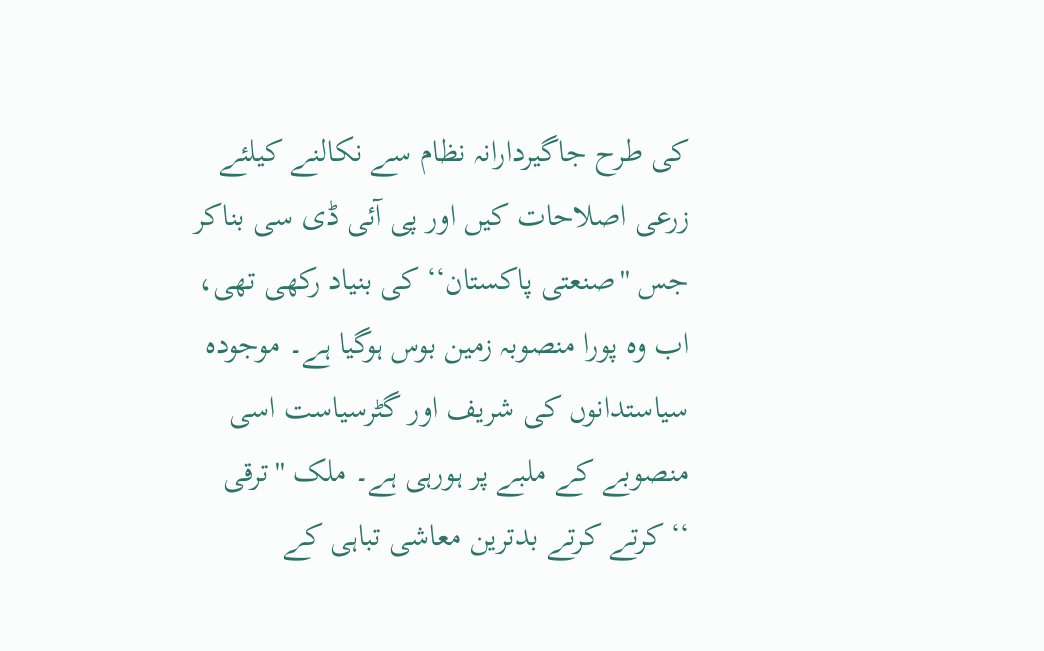کی طرح جاگیردارانہ نظام سے نکالنے کیلئے زرعی اصلاحات کیں اور پی آئی ڈی سی بناکر جس ''صنعتی پاکستان‘‘ کی بنیاد رکھی تھی، اب وہ پورا منصوبہ زمین بوس ہوگیا ہے۔ موجودہ سیاستدانوں کی شریف اور گٹرسیاست اسی منصوبے کے ملبے پر ہورہی ہے۔ ملک ''ترقی ‘‘کرتے کرتے بدترین معاشی تباہی کے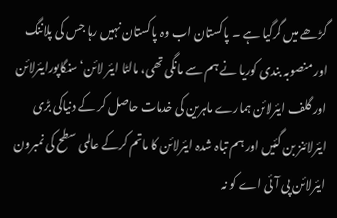گڑھے میں گرگیا ہے ۔ پاکستان اب وہ پاکستان نہیں رہا جس کی پلاننگ اور منصوبہ بندی کوریا نے ہم سے مانگی تھی، مالٹا ایئر لائن‘سنگاپورایئرلائن اور گلف ایئرلائن ہمارے ماہرین کی خدمات حاصل کر کے دنیاکی بڑی ایئرلائنز بن گئیں اور ہم تباہ شدہ ایئرلائن کا ماتم کرکے عالمی سطح کی نمبرون ایئرلائن پی آئی اے کو نہ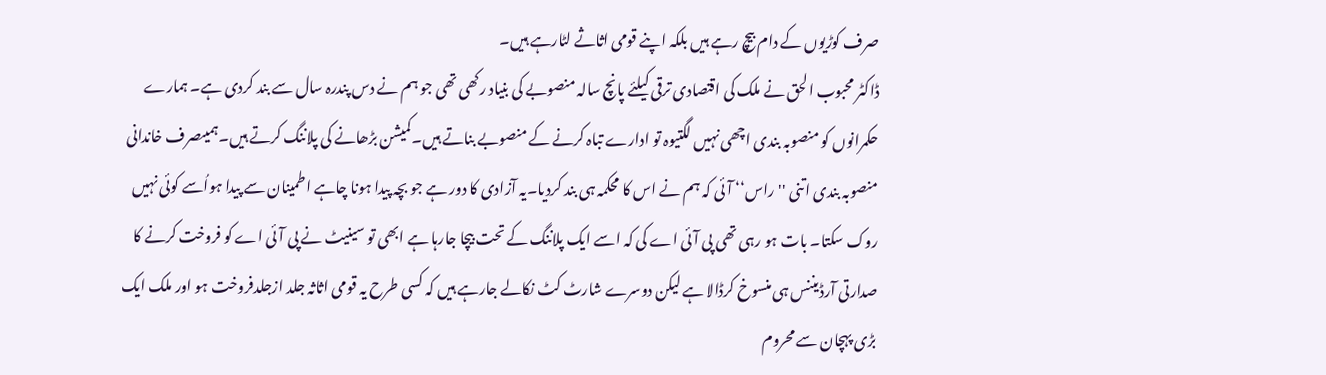صرف کوڑیوں کے دام بیچ رہے ہیں بلکہ اپنے قومی اثاثے لٹارہے ہیں۔
ڈاکٹر محبوب الحق نے ملک کی اقتصادی ترقی کیلئے پانچ سالہ منصوبے کی بنیاد رکھی تھی جو ہم نے دس پندرہ سال سے بند کردی ہے۔ ہمارے حکمرانوں کو منصوبہ بندی اچھی نہیں لگتیوہ تو ادارے تباہ کرنے کے منصوبے بناتے ہیں۔کمیشن بڑھانے کی پلاننگ کرتے ہیں۔ہمیںصرف خاندانی منصوبہ بندی اتنی ''راس‘‘ آئی کہ ہم نے اس کا محکمہ ہی بند کردیا۔یہ آزادی کا دور ہے جو بچہ پیدا ہونا چاہے اطمینان سے پیدا ہواُسے کوئی نہیں روک سکتا۔ بات ہو رہی تھی پی آئی اے کی کہ اسے ایک پلاننگ کے تحت بیچا جارہا ہے ابھی تو سینیٹ نے پی آئی اے کو فروخت کرنے کا صدارتی آرڈیننس ہی منسوخ کرڈالا ہے لیکن دوسرے شارٹ کٹ نکالے جارہے ہیں کہ کسی طرح یہ قومی اثاثہ جلد ازجلدفروخت ہو اور ملک ایک بڑی پہچان سے محروم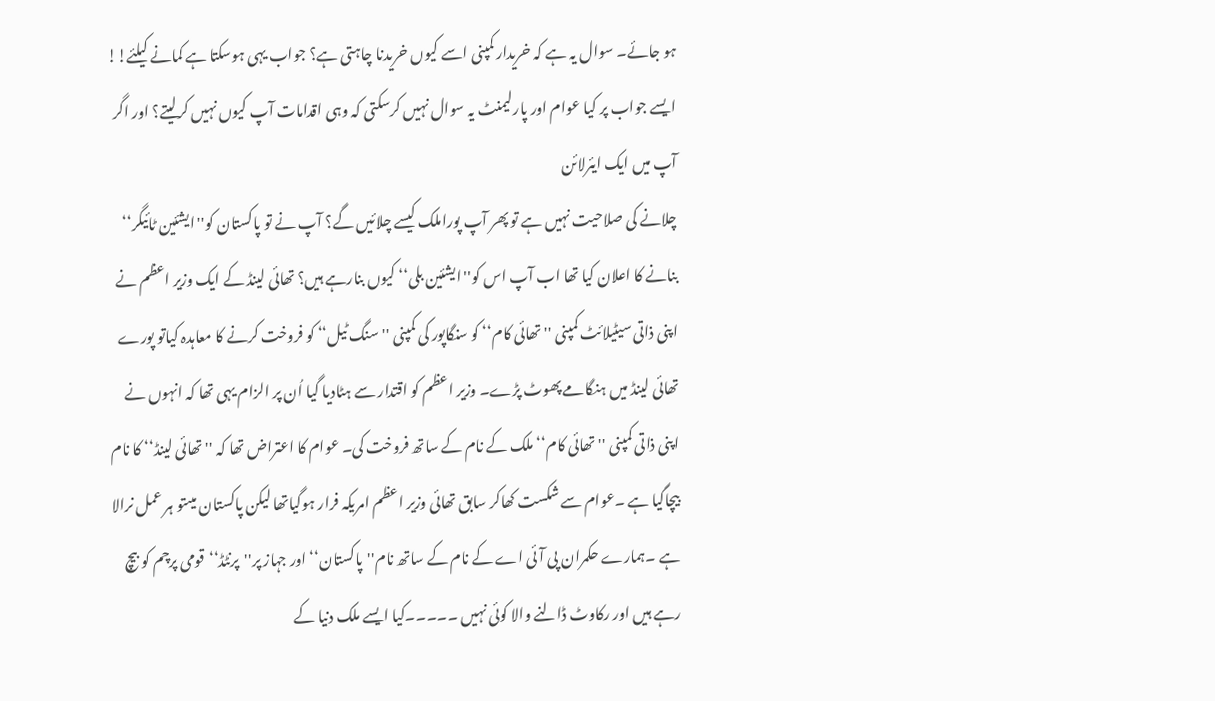ہو جائے۔ سوال یہ ہے کہ خریدار کمپنی اسے کیوں خریدنا چاہتی ہے؟ جواب یہی ہوسکتا ہے کمانے کیلئے!! ایسے جواب پر کیا عوام اور پارلیمنٹ یہ سوال نہیں کرسکتی کہ وہی اقدامات آپ کیوں نہیں کرلیتے؟ اور اگر آپ میں ایک ایئرلائن
چلانے کی صلاحیت نہیں ہے تو پھر آپ پوراملک کیسے چلائیں گے؟ آپ نے تو پاکستان کو''ایشئین ٹائیگر‘‘ بنانے کا اعلان کیا تھا اب آپ اس کو''ایشئین بلی‘‘ کیوں بنارہے ہیں؟ تھائی لینڈ کے ایک وزیر اعظم نے اپنی ذاتی سیٹیلائٹ کمپنی ''تھائی کام‘‘ کو سنگاپور کی کمپنی ''سنگ ٹیل‘‘ کو فروخت کرنے کا معاہدہ کیاتو پورے تھائی لینڈ میں ہنگامے پھوٹ پڑے۔ وزیر اعظم کو اقتدار سے ہٹادیا گیا اُن پر الزام یہی تھا کہ انہوں نے اپنی ذاتی کمپنی ''تھائی کام‘‘ملک کے نام کے ساتھ فروخت کی۔ عوام کا اعتراض تھا کہ ''تھائی لینڈ‘‘ کا نام بیچاگیا ہے ۔عوام سے شکست کھاکر سابق تھائی وزیر اعظم امریکہ فرار ہوگیاتھا لیکن پاکستان میںتو ہر عمل نرالا ہے ۔ہمارے حکمران پی آئی اے کے نام کے ساتھ نام''پاکستان‘‘ اور جہاز پر''پرنٹڈ‘‘قومی پرچم کو بیچ رہے ہیں اور رکاوٹ ڈالنے والا کوئی نہیں ۔۔۔۔۔کیا ایسے ملک دنیا کے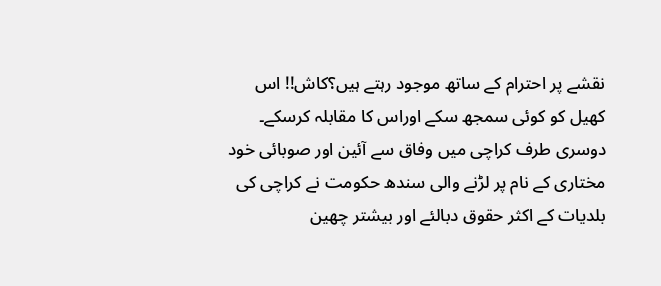نقشے پر احترام کے ساتھ موجود رہتے ہیں؟کاش!! اس کھیل کو کوئی سمجھ سکے اوراس کا مقابلہ کرسکے۔
دوسری طرف کراچی میں وفاق سے آئین اور صوبائی خود مختاری کے نام پر لڑنے والی سندھ حکومت نے کراچی کی بلدیات کے اکثر حقوق دبالئے اور بیشتر چھین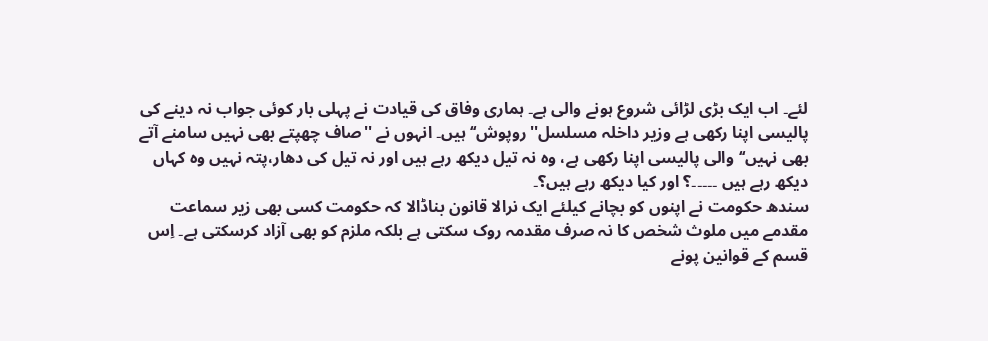لئے۔ اب ایک بڑی لڑائی شروع ہونے والی ہے۔ ہماری وفاق کی قیادت نے پہلی بار کوئی جواب نہ دینے کی پالیسی اپنا رکھی ہے وزیر داخلہ مسلسل''روپوش‘‘ ہیں۔ انہوں نے ''صاف چھپتے بھی نہیں سامنے آتے بھی نہیں‘‘والی پالیسی اپنا رکھی ہے، وہ نہ تیل دیکھ رہے ہیں اور نہ تیل کی دھار،پتہ نہیں وہ کہاں دیکھ رہے ہیں ۔۔۔۔۔؟ اور کیا دیکھ رہے ہیں؟۔
سندھ حکومت نے اپنوں کو بچانے کیلئے ایک نرالا قانون بناڈالا کہ حکومت کسی بھی زیر سماعت مقدمے میں ملوث شخص کا نہ صرف مقدمہ روک سکتی ہے بلکہ ملزم کو بھی آزاد کرسکتی ہے۔ اِس
قسم کے قوانین پونے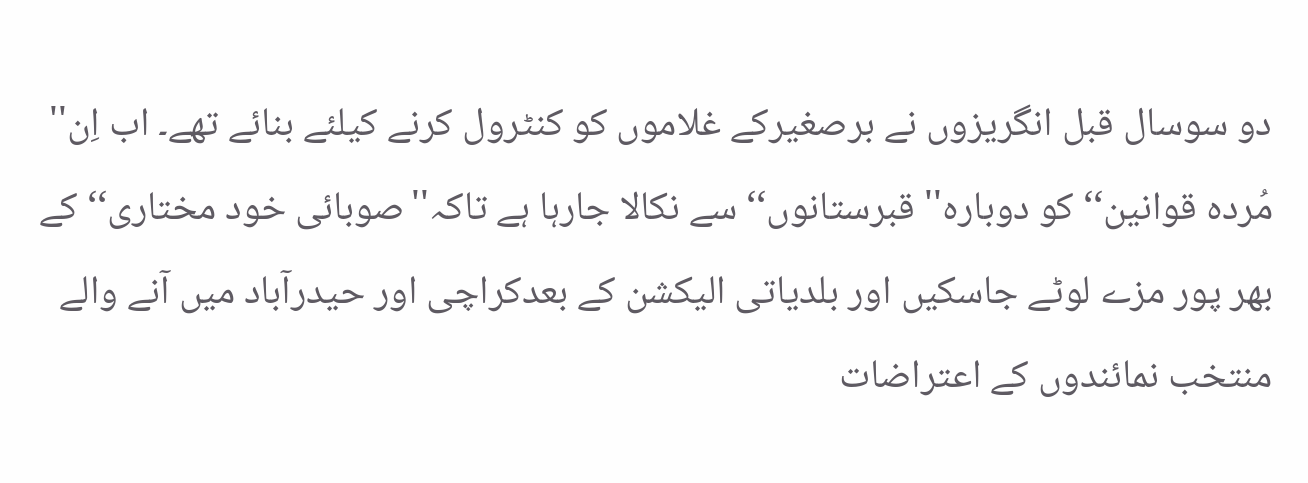دو سوسال قبل انگریزوں نے برصغیرکے غلاموں کو کنٹرول کرنے کیلئے بنائے تھے۔ اب اِن'' مُردہ قوانین‘‘ کو دوبارہ'' قبرستانوں‘‘ سے نکالا جارہا ہے تاکہ''صوبائی خود مختاری‘‘ کے بھر پور مزے لوٹے جاسکیں اور بلدیاتی الیکشن کے بعدکراچی اور حیدرآباد میں آنے والے منتخب نمائندوں کے اعتراضات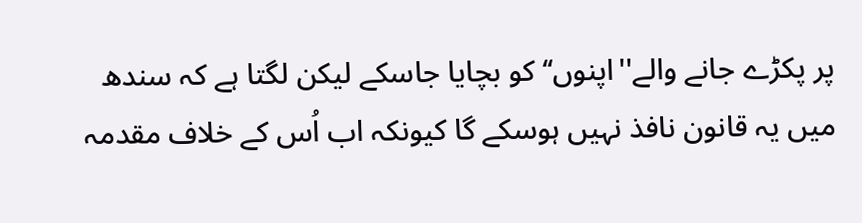پر پکڑے جانے والے''اپنوں‘‘ کو بچایا جاسکے لیکن لگتا ہے کہ سندھ میں یہ قانون نافذ نہیں ہوسکے گا کیونکہ اب اُس کے خلاف مقدمہ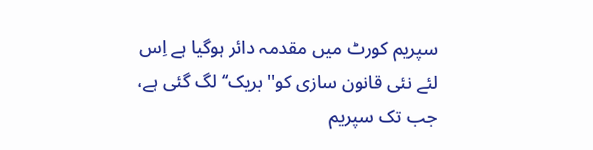سپریم کورٹ میں مقدمہ دائر ہوگیا ہے اِس لئے نئی قانون سازی کو''بریک‘‘ لگ گئی ہے، جب تک سپریم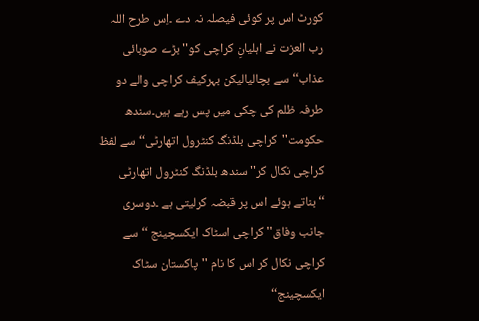کورٹ اس پر کوئی فیصلہ نہ دے ۔اِس طرح اللہ رب العزت نے اہلیانِ کراچی کو''بڑے صوبائی عذاب‘‘سے بچالیالیکن بہرکیف کراچی والے دو طرفہ ظلم کی چکی میں پس رہے ہیں۔سندھ حکومت''کراچی بلڈنگ کنٹرول اتھارٹی‘‘سے لفظ کراچی نکال کر''سندھ بلڈنگ کنٹرول اتھارٹی ‘‘بناتے ہوئے اس پر قبضہ کرلیتی ہے ۔دوسری جانب وفاق'' کراچی اسٹاک ایکسچینج ‘‘سے کراچی نکال کر اس کا نام ''پاکستان سٹاک ایکسچینج‘‘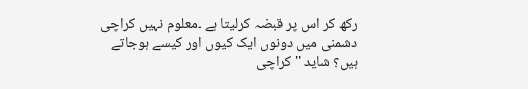رکھ کر اس پر قبضہ کرلیتا ہے ۔معلوم نہیں کراچی دشمنی میں دونوں ایک کیوں اور کیسے ہوجاتے ہیں؟ شاید ''کراچی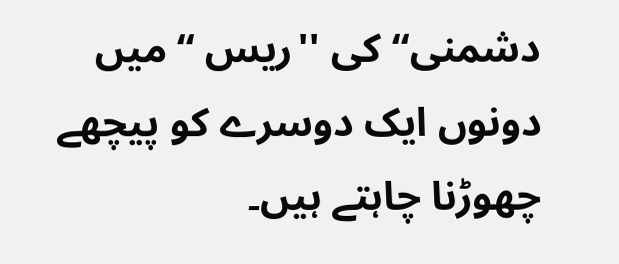دشمنی‘‘کی ''ریس ‘‘میں دونوں ایک دوسرے کو پیچھے چھوڑنا چاہتے ہیں۔